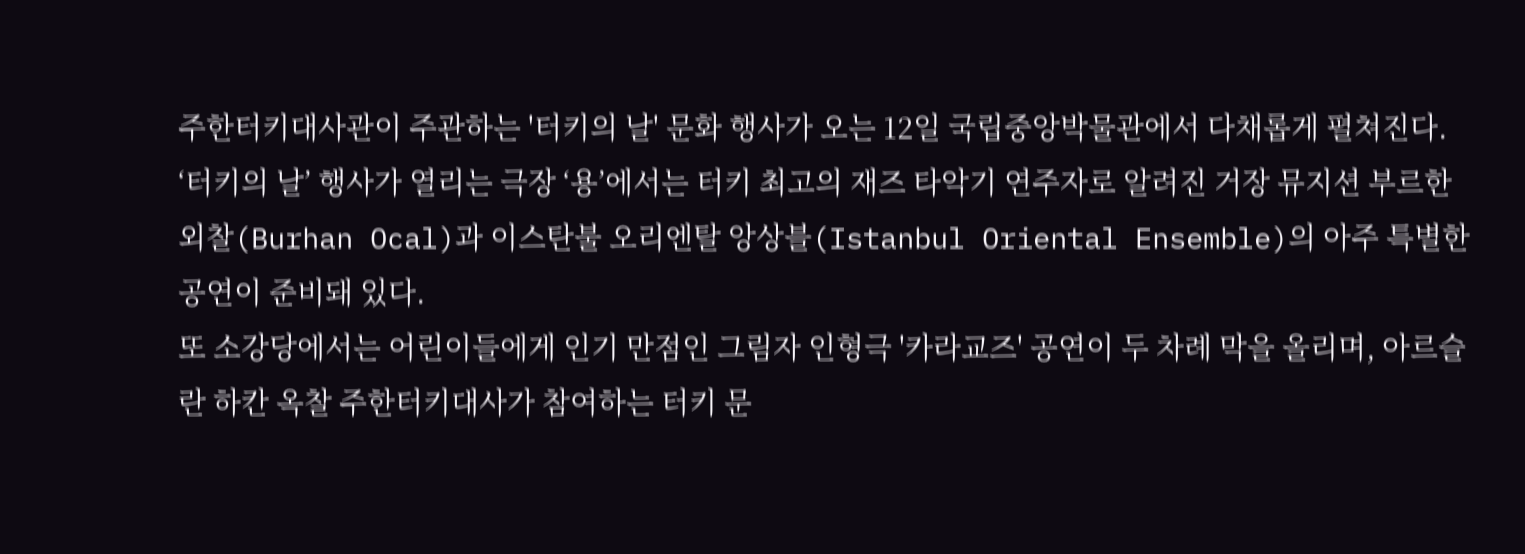주한터키대사관이 주관하는 '터키의 날' 문화 행사가 오는 12일 국립중앙박물관에서 다채롭게 펼쳐진다.
‘터키의 날’ 행사가 열리는 극장 ‘용’에서는 터키 최고의 재즈 타악기 연주자로 알려진 거장 뮤지션 부르한 외찰(Burhan Ocal)과 이스탄불 오리엔탈 앙상블(Istanbul Oriental Ensemble)의 아주 특별한 공연이 준비돼 있다.
또 소강당에서는 어린이들에게 인기 만점인 그림자 인형극 '카라교즈' 공연이 두 차례 막을 올리며, 아르슬란 하칸 옥찰 주한터키대사가 참여하는 터키 문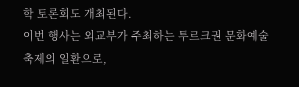학 토론회도 개최된다.
이번 행사는 외교부가 주최하는 투르크권 문화예술축제의 일환으로,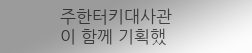주한터키대사관이 함께 기획했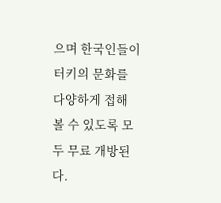으며 한국인들이 터키의 문화를 다양하게 접해 볼 수 있도록 모두 무료 개방된다.